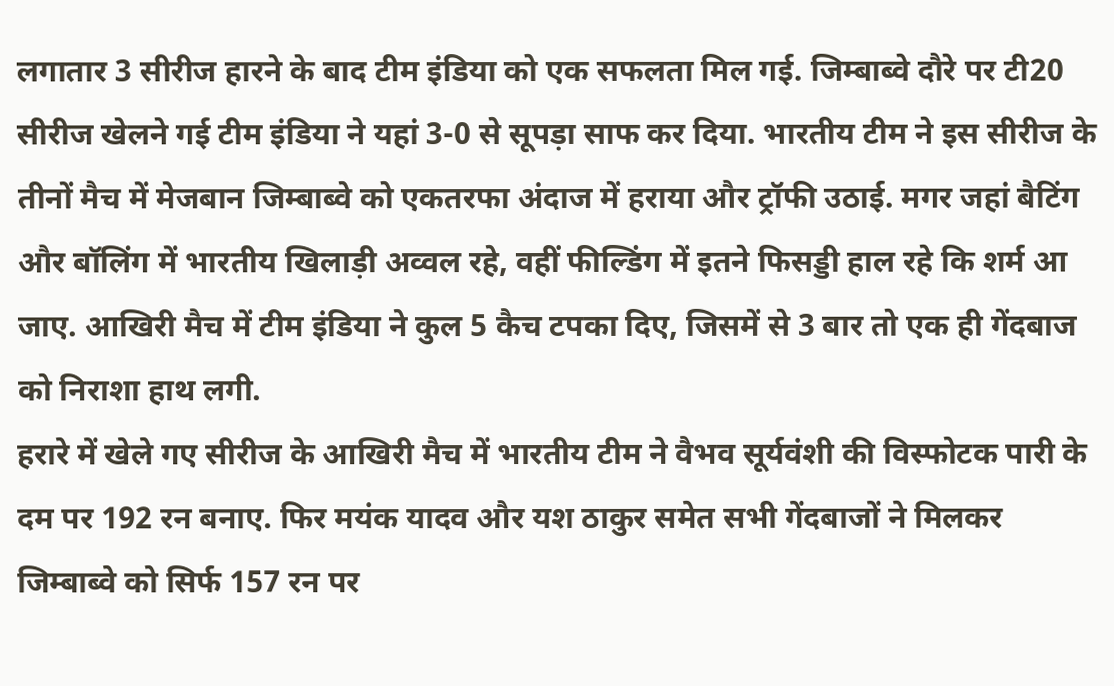लगातार 3 सीरीज हारने के बाद टीम इंडिया को एक सफलता मिल गई. जिम्बाब्वे दौरे पर टी20 सीरीज खेलने गई टीम इंडिया ने यहां 3-0 से सूपड़ा साफ कर दिया. भारतीय टीम ने इस सीरीज के तीनों मैच में मेजबान जिम्बाब्वे को एकतरफा अंदाज में हराया और ट्रॉफी उठाई. मगर जहां बैटिंग और बॉलिंग में भारतीय खिलाड़ी अव्वल रहे, वहीं फील्डिंग में इतने फिसड्डी हाल रहे कि शर्म आ जाए. आखिरी मैच में टीम इंडिया ने कुल 5 कैच टपका दिए, जिसमें से 3 बार तो एक ही गेंदबाज को निराशा हाथ लगी.
हरारे में खेले गए सीरीज के आखिरी मैच में भारतीय टीम ने वैभव सूर्यवंशी की विस्फोटक पारी के दम पर 192 रन बनाए. फिर मयंक यादव और यश ठाकुर समेत सभी गेंदबाजों ने मिलकर जिम्बाब्वे को सिर्फ 157 रन पर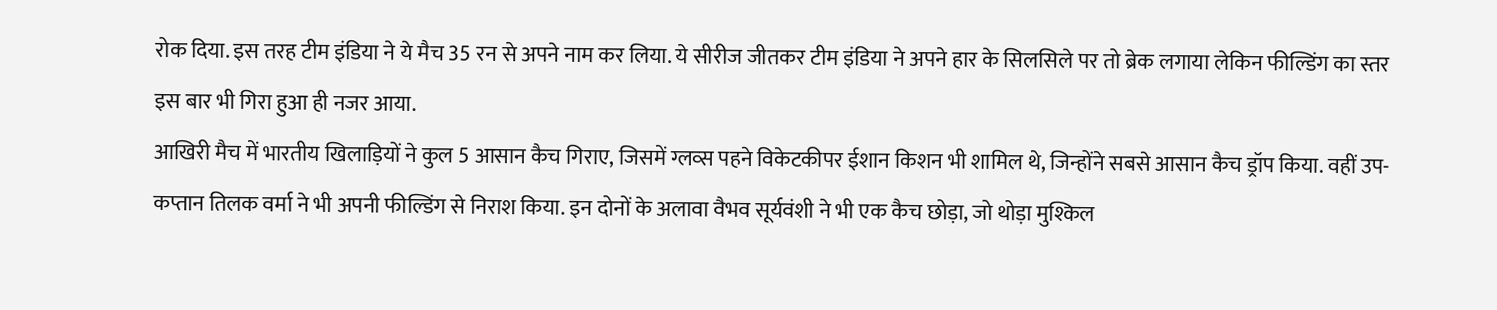रोक दिया. इस तरह टीम इंडिया ने ये मैच 35 रन से अपने नाम कर लिया. ये सीरीज जीतकर टीम इंडिया ने अपने हार के सिलसिले पर तो ब्रेक लगाया लेकिन फील्डिंग का स्तर इस बार भी गिरा हुआ ही नजर आया.
आखिरी मैच में भारतीय खिलाड़ियों ने कुल 5 आसान कैच गिराए, जिसमें ग्लव्स पहने विकेटकीपर ईशान किशन भी शामिल थे, जिन्होंने सबसे आसान कैच ड्रॉप किया. वहीं उप-कप्तान तिलक वर्मा ने भी अपनी फील्डिंग से निराश किया. इन दोनों के अलावा वैभव सूर्यवंशी ने भी एक कैच छोड़ा, जो थोड़ा मुश्किल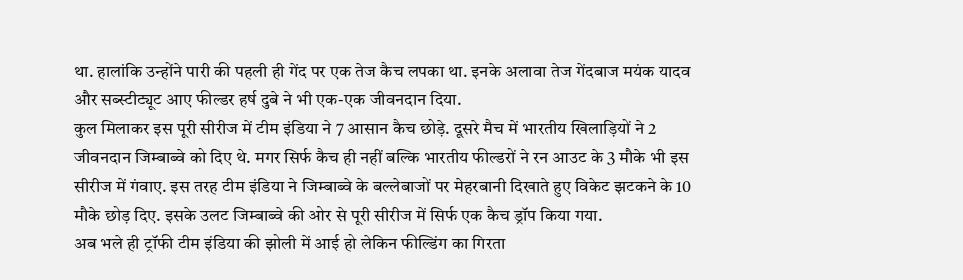था. हालांकि उन्होंने पारी की पहली ही गेंद पर एक तेज कैच लपका था. इनके अलावा तेज गेंदबाज मयंक यादव और सब्स्टीट्यूट आए फील्डर हर्ष दुबे ने भी एक-एक जीवनदान दिया.
कुल मिलाकर इस पूरी सीरीज में टीम इंडिया ने 7 आसान कैच छोड़े. दूसरे मैच में भारतीय खिलाड़ियों ने 2 जीवनदान जिम्बाब्वे को दिए थे. मगर सिर्फ कैच ही नहीं बल्कि भारतीय फील्डरों ने रन आउट के 3 मौके भी इस सीरीज में गंवाए. इस तरह टीम इंडिया ने जिम्बाब्वे के बल्लेबाजों पर मेहरबानी दिखाते हुए विकेट झटकने के 10 मौके छोड़ दिए. इसके उलट जिम्बाब्वे की ओर से पूरी सीरीज में सिर्फ एक कैच ड्रॉप किया गया.
अब भले ही ट्रॉफी टीम इंडिया की झोली में आई हो लेकिन फील्डिंग का गिरता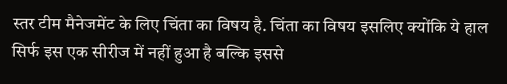स्तर टीम मैनेजमेंट के लिए चिंता का विषय है. चिंता का विषय इसलिए क्योंकि ये हाल सिर्फ इस एक सीरीज में नहीं हुआ है बल्कि इससे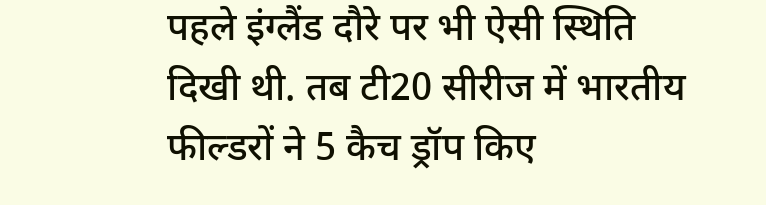पहले इंग्लैंड दौरे पर भी ऐसी स्थिति दिखी थी. तब टी20 सीरीज में भारतीय फील्डरों ने 5 कैच ड्रॉप किए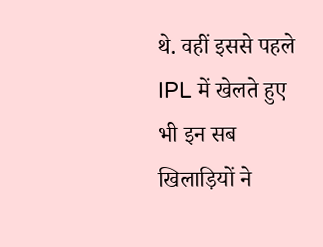थे. वहीं इससे पहले IPL में खेलते हुए भी इन सब खिलाड़ियों ने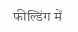फील्डिंग में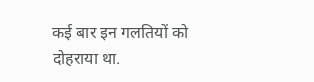कई बार इन गलतियों को दोहराया था.